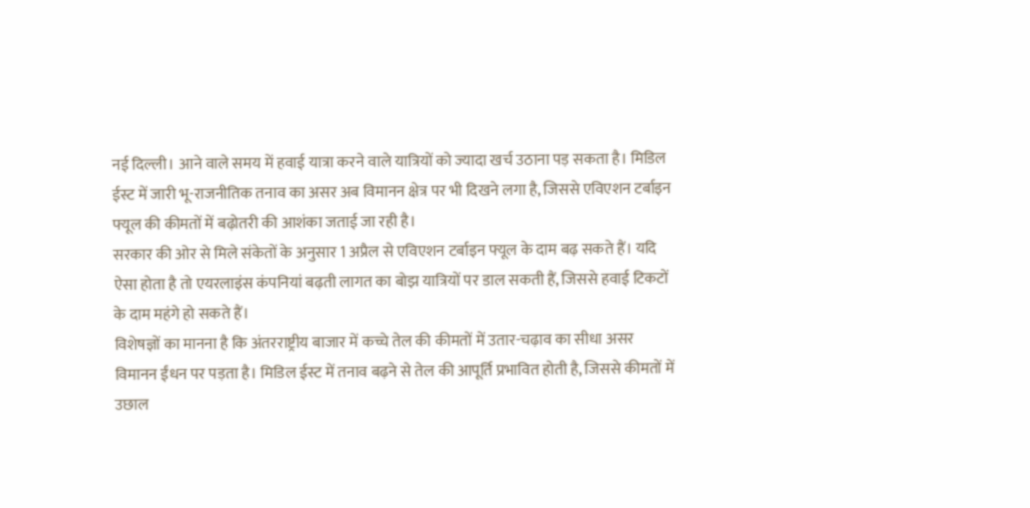नई दिल्ली। आने वाले समय में हवाई यात्रा करने वाले यात्रियों को ज्यादा खर्च उठाना पड़ सकता है। मिडिल ईस्ट में जारी भू-राजनीतिक तनाव का असर अब विमानन क्षेत्र पर भी दिखने लगा है, जिससे एविएशन टर्बाइन फ्यूल की कीमतों में बढ़ोतरी की आशंका जताई जा रही है।
सरकार की ओर से मिले संकेतों के अनुसार 1 अप्रैल से एविएशन टर्बाइन फ्यूल के दाम बढ़ सकते हैं। यदि ऐसा होता है तो एयरलाइंस कंपनियां बढ़ती लागत का बोझ यात्रियों पर डाल सकती हैं, जिससे हवाई टिकटों के दाम महंगे हो सकते हैं।
विशेषज्ञों का मानना है कि अंतरराष्ट्रीय बाजार में कच्चे तेल की कीमतों में उतार-चढ़ाव का सीधा असर विमानन ईंधन पर पड़ता है। मिडिल ईस्ट में तनाव बढ़ने से तेल की आपूर्ति प्रभावित होती है, जिससे कीमतों में उछाल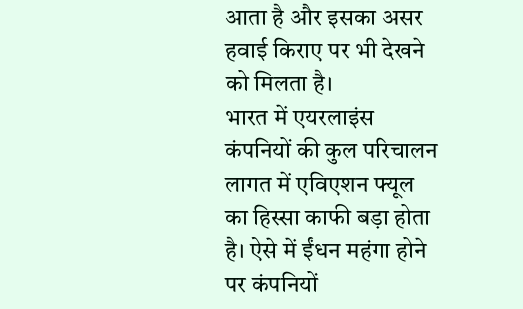आता है और इसका असर हवाई किराए पर भी देखने को मिलता है।
भारत में एयरलाइंस कंपनियों की कुल परिचालन लागत में एविएशन फ्यूल का हिस्सा काफी बड़ा होता है। ऐसे में ईंधन महंगा होने पर कंपनियों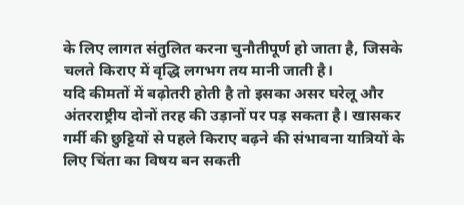के लिए लागत संतुलित करना चुनौतीपूर्ण हो जाता है, जिसके चलते किराए में वृद्धि लगभग तय मानी जाती है।
यदि कीमतों में बढ़ोतरी होती है तो इसका असर घरेलू और अंतरराष्ट्रीय दोनों तरह की उड़ानों पर पड़ सकता है। खासकर गर्मी की छुट्टियों से पहले किराए बढ़ने की संभावना यात्रियों के लिए चिंता का विषय बन सकती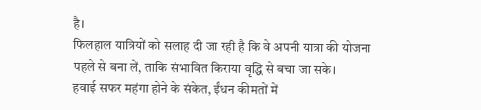है।
फिलहाल यात्रियों को सलाह दी जा रही है कि वे अपनी यात्रा की योजना पहले से बना लें, ताकि संभावित किराया वृद्धि से बचा जा सके।
हवाई सफर महंगा होने के संकेत, ईंधन कीमतों में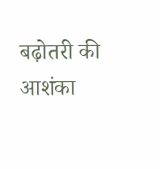बढ़ोतरी की आशंका